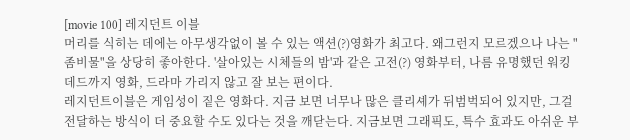[movie 100] 레지던트 이블
머리를 식히는 데에는 아무생각없이 볼 수 있는 액션(?)영화가 최고다. 왜그런지 모르겠으나 나는 "좀비물"을 상당히 좋아한다. '살아있는 시체들의 밤'과 같은 고전(?) 영화부터, 나름 유명했던 워킹데드까지 영화, 드라마 가리지 않고 잘 보는 편이다.
레지던트이블은 게임성이 짙은 영화다. 지금 보면 너무나 많은 클리셰가 뒤범벅되어 있지만, 그걸 전달하는 방식이 더 중요할 수도 있다는 것을 깨닫는다. 지금보면 그래픽도, 특수 효과도 아쉬운 부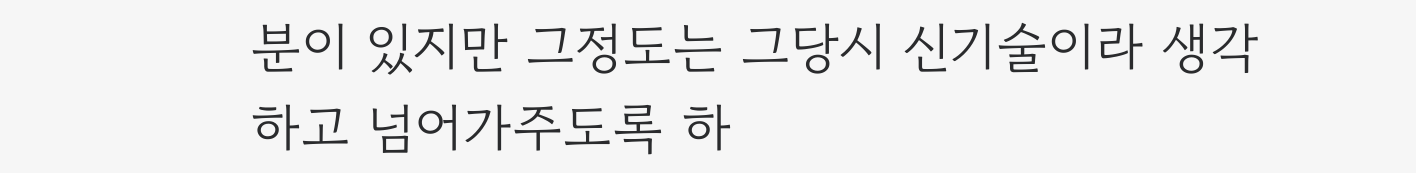분이 있지만 그정도는 그당시 신기술이라 생각하고 넘어가주도록 하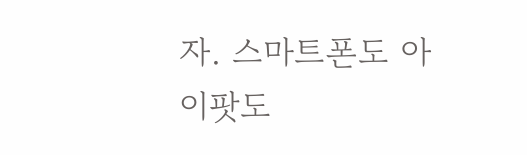자. 스마트폰도 아이팟도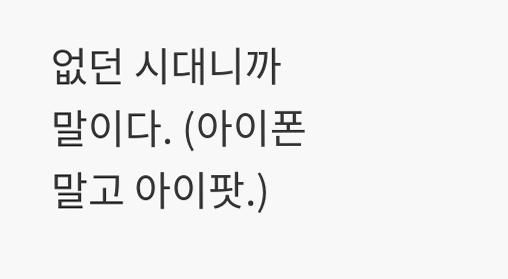없던 시대니까 말이다. (아이폰 말고 아이팟.)